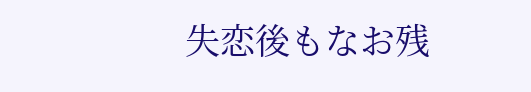失恋後もなお残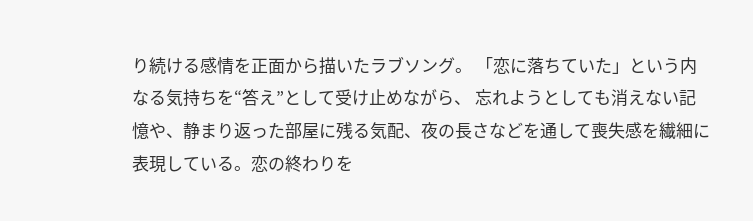り続ける感情を正面から描いたラブソング。 「恋に落ちていた」という内なる気持ちを“答え”として受け止めながら、 忘れようとしても消えない記憶や、静まり返った部屋に残る気配、夜の長さなどを通して喪失感を繊細に表現している。恋の終わりを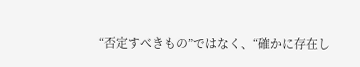“否定すべきもの”ではなく、“確かに存在し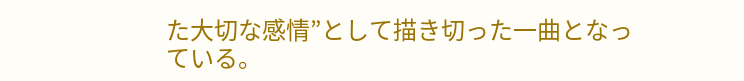た大切な感情”として描き切った一曲となっている。